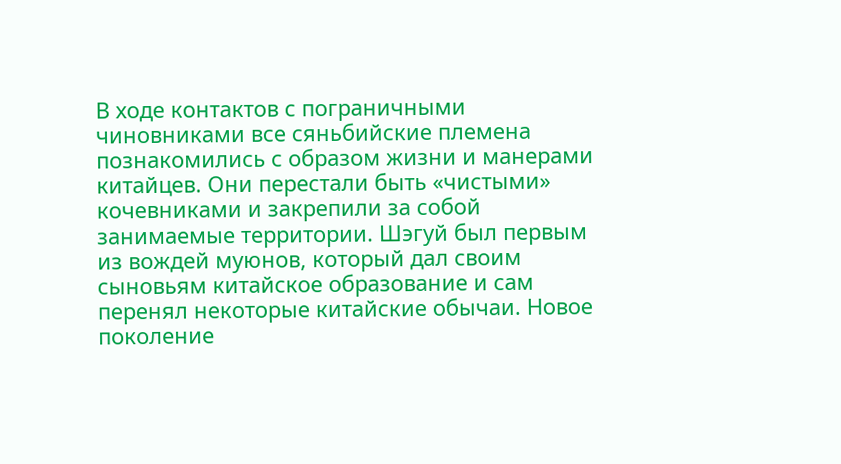В ходе контактов с пограничными чиновниками все сяньбийские племена познакомились с образом жизни и манерами китайцев. Они перестали быть «чистыми» кочевниками и закрепили за собой занимаемые территории. Шэгуй был первым из вождей муюнов, который дал своим сыновьям китайское образование и сам перенял некоторые китайские обычаи. Новое поколение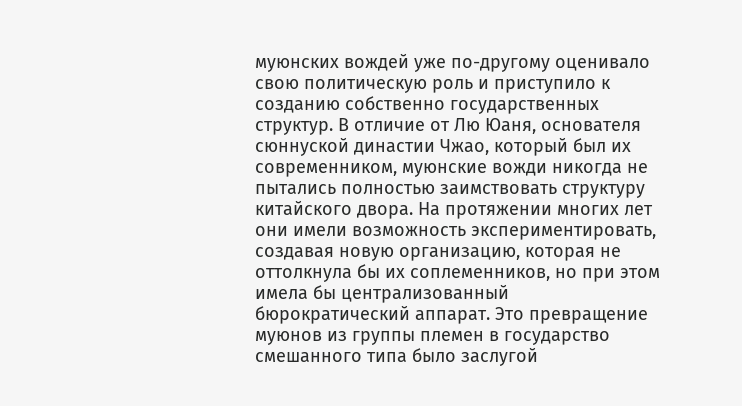муюнских вождей уже по-другому оценивало свою политическую роль и приступило к созданию собственно государственных структур. В отличие от Лю Юаня, основателя сюннуской династии Чжао, который был их современником, муюнские вожди никогда не пытались полностью заимствовать структуру китайского двора. На протяжении многих лет они имели возможность экспериментировать, создавая новую организацию, которая не оттолкнула бы их соплеменников, но при этом имела бы централизованный бюрократический аппарат. Это превращение муюнов из группы племен в государство смешанного типа было заслугой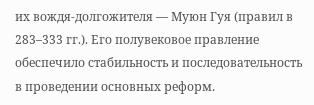их вождя-долгожителя — Муюн Гуя (правил в 283–333 гг.). Его полувековое правление обеспечило стабильность и последовательность в проведении основных реформ.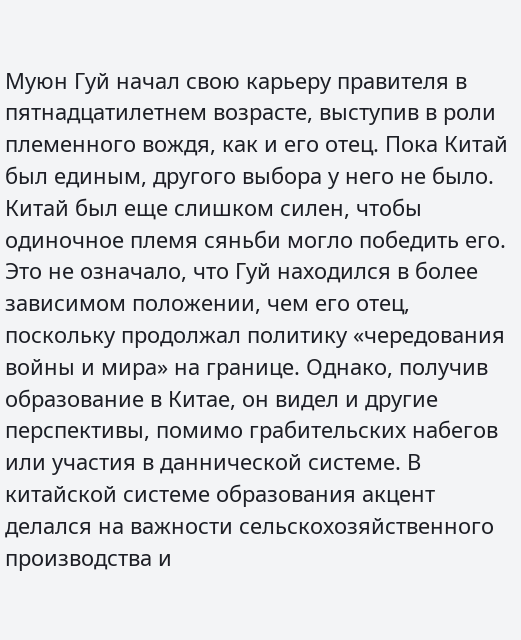Муюн Гуй начал свою карьеру правителя в пятнадцатилетнем возрасте, выступив в роли племенного вождя, как и его отец. Пока Китай был единым, другого выбора у него не было. Китай был еще слишком силен, чтобы одиночное племя сяньби могло победить его. Это не означало, что Гуй находился в более зависимом положении, чем его отец, поскольку продолжал политику «чередования войны и мира» на границе. Однако, получив образование в Китае, он видел и другие перспективы, помимо грабительских набегов или участия в даннической системе. В китайской системе образования акцент делался на важности сельскохозяйственного производства и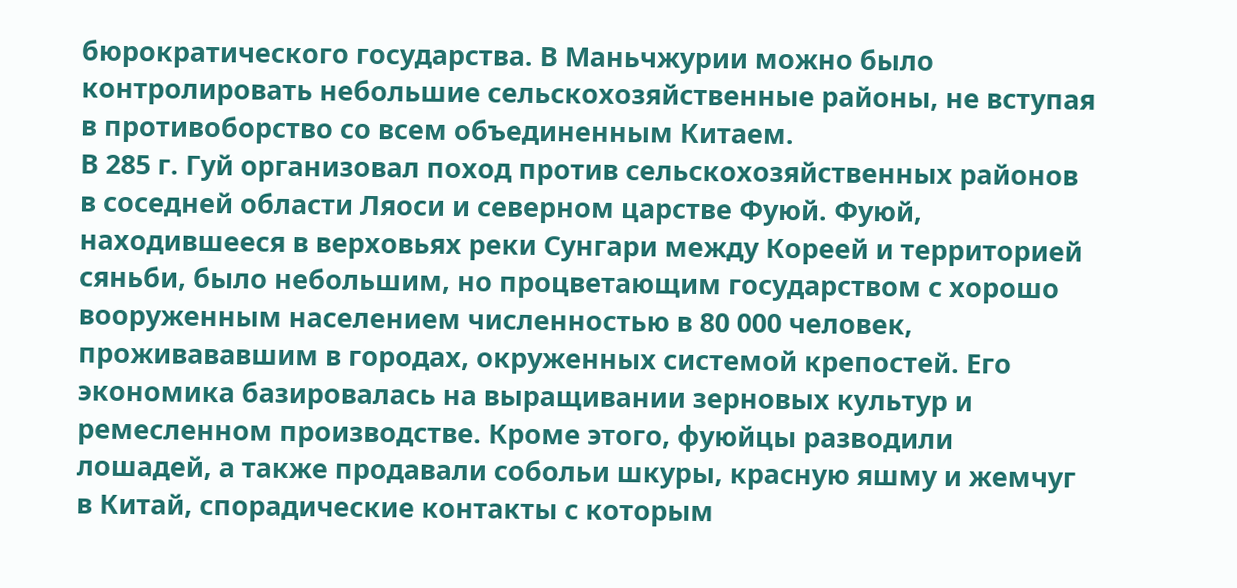бюрократического государства. В Маньчжурии можно было контролировать небольшие сельскохозяйственные районы, не вступая в противоборство со всем объединенным Китаем.
В 285 г. Гуй организовал поход против сельскохозяйственных районов в соседней области Ляоси и северном царстве Фуюй. Фуюй, находившееся в верховьях реки Сунгари между Кореей и территорией сяньби, было небольшим, но процветающим государством с хорошо вооруженным населением численностью в 80 000 человек, проживававшим в городах, окруженных системой крепостей. Его экономика базировалась на выращивании зерновых культур и ремесленном производстве. Кроме этого, фуюйцы разводили лошадей, а также продавали собольи шкуры, красную яшму и жемчуг в Китай, спорадические контакты с которым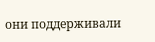они поддерживали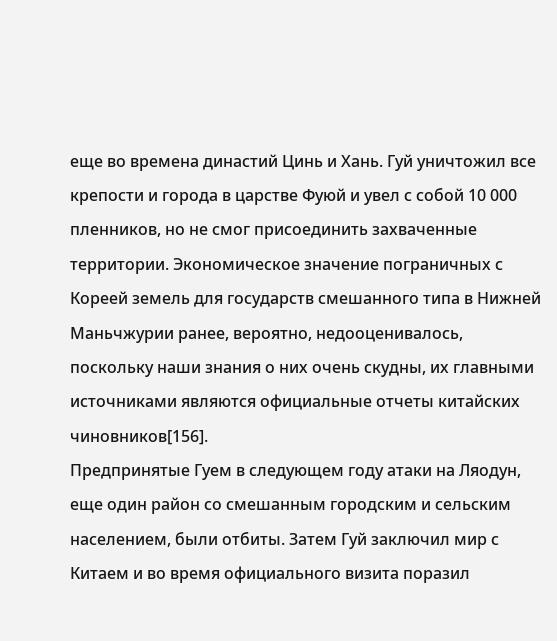еще во времена династий Цинь и Хань. Гуй уничтожил все крепости и города в царстве Фуюй и увел с собой 10 000 пленников, но не смог присоединить захваченные территории. Экономическое значение пограничных с Кореей земель для государств смешанного типа в Нижней Маньчжурии ранее, вероятно, недооценивалось, поскольку наши знания о них очень скудны, их главными источниками являются официальные отчеты китайских чиновников[156].
Предпринятые Гуем в следующем году атаки на Ляодун, еще один район со смешанным городским и сельским населением, были отбиты. Затем Гуй заключил мир с Китаем и во время официального визита поразил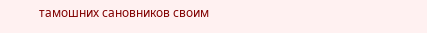тамошних сановников своим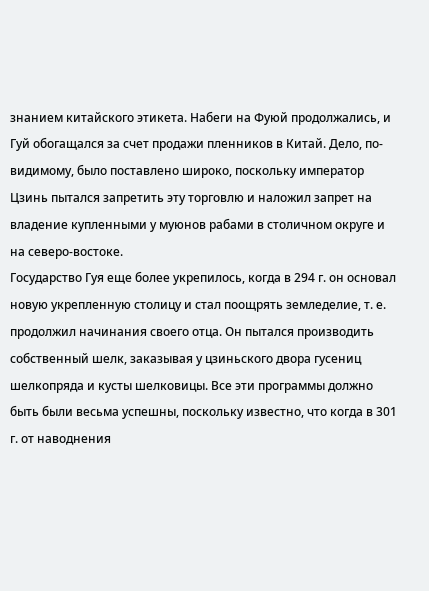знанием китайского этикета. Набеги на Фуюй продолжались, и Гуй обогащался за счет продажи пленников в Китай. Дело, по-видимому, было поставлено широко, поскольку император Цзинь пытался запретить эту торговлю и наложил запрет на владение купленными у муюнов рабами в столичном округе и на северо-востоке.
Государство Гуя еще более укрепилось, когда в 294 г. он основал новую укрепленную столицу и стал поощрять земледелие, т. е. продолжил начинания своего отца. Он пытался производить собственный шелк, заказывая у цзиньского двора гусениц шелкопряда и кусты шелковицы. Все эти программы должно быть были весьма успешны, поскольку известно, что когда в 301 г. от наводнения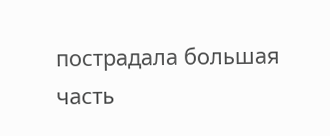пострадала большая часть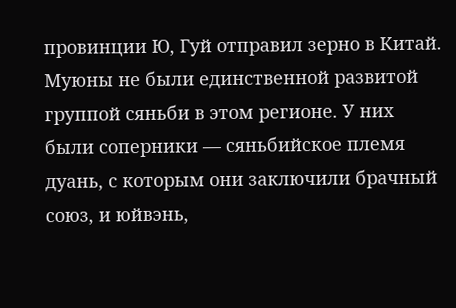провинции Ю, Гуй отправил зерно в Китай. Муюны не были единственной развитой группой сяньби в этом регионе. У них были соперники — сяньбийское племя дуань, с которым они заключили брачный союз, и юйвэнь,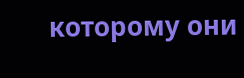которому они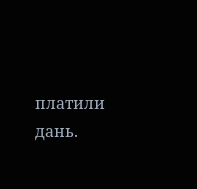платили дань.